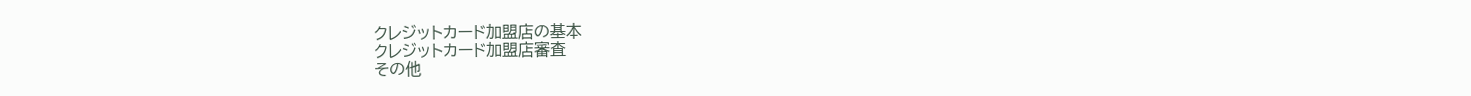クレジットカード加盟店の基本
クレジットカード加盟店審査
その他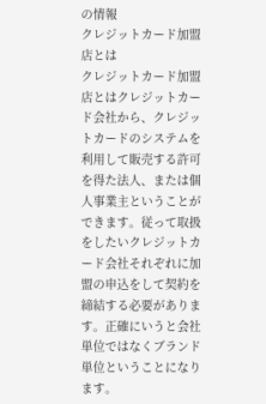の情報
クレジットカード加盟店とは
クレジットカード加盟店とはクレジットカード会社から、クレジットカードのシステムを利用して販売する許可を得た法人、または個人事業主ということができます。従って取扱をしたいクレジットカード会社それぞれに加盟の申込をして契約を締結する必要があります。正確にいうと会社単位ではなくブランド単位ということになります。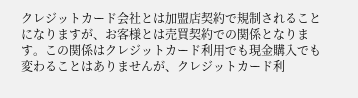クレジットカード会社とは加盟店契約で規制されることになりますが、お客様とは売買契約での関係となります。この関係はクレジットカード利用でも現金購入でも変わることはありませんが、クレジットカード利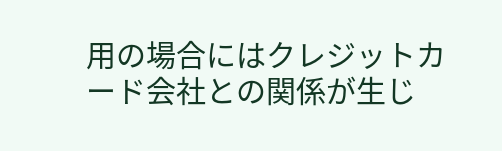用の場合にはクレジットカード会社との関係が生じ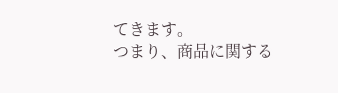てきます。
つまり、商品に関する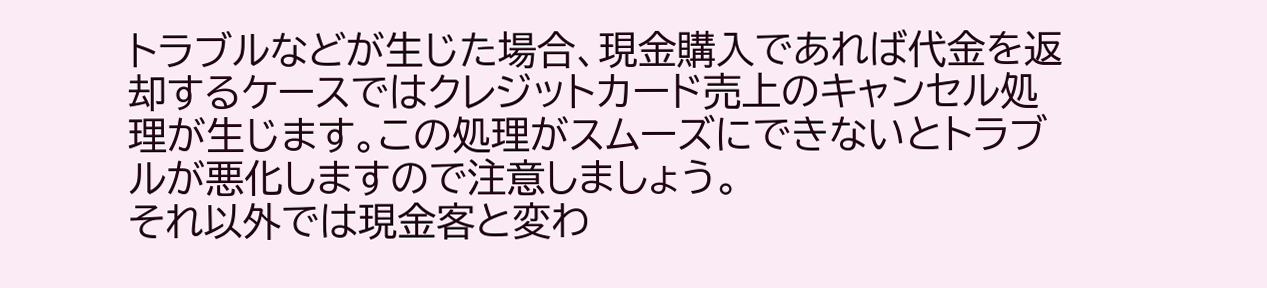トラブルなどが生じた場合、現金購入であれば代金を返却するケースではクレジットカード売上のキャンセル処理が生じます。この処理がスムーズにできないとトラブルが悪化しますので注意しましょう。
それ以外では現金客と変わ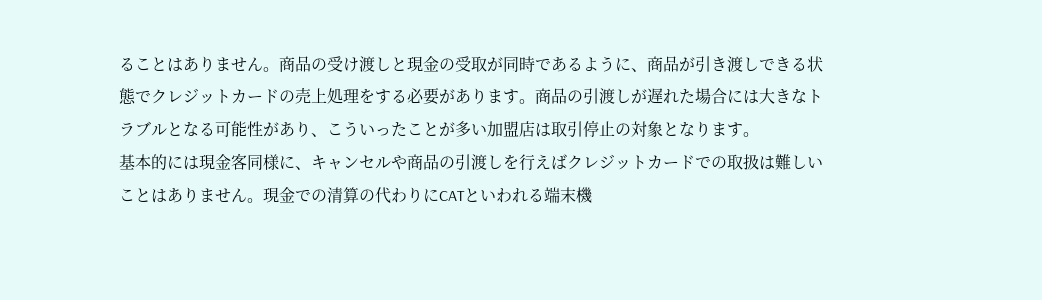ることはありません。商品の受け渡しと現金の受取が同時であるように、商品が引き渡しできる状態でクレジットカードの売上処理をする必要があります。商品の引渡しが遅れた場合には大きなトラブルとなる可能性があり、こういったことが多い加盟店は取引停止の対象となります。
基本的には現金客同様に、キャンセルや商品の引渡しを行えばクレジットカードでの取扱は難しいことはありません。現金での清算の代わりにCATといわれる端末機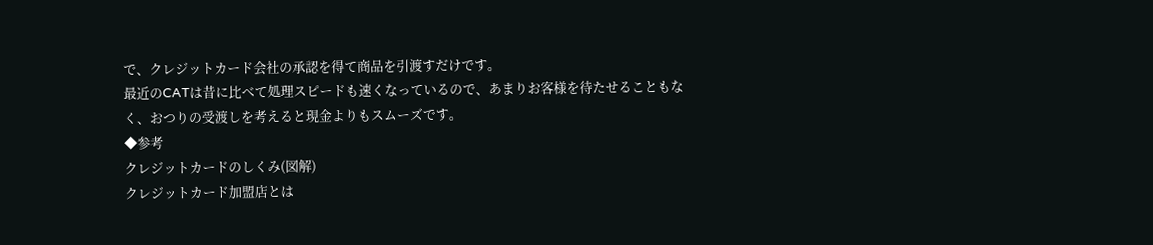で、クレジットカード会社の承認を得て商品を引渡すだけです。
最近のCATは昔に比べて処理スピードも速くなっているので、あまりお客様を待たせることもなく、おつりの受渡しを考えると現金よりもスムーズです。
◆参考
クレジットカードのしくみ(図解)
クレジットカード加盟店とは